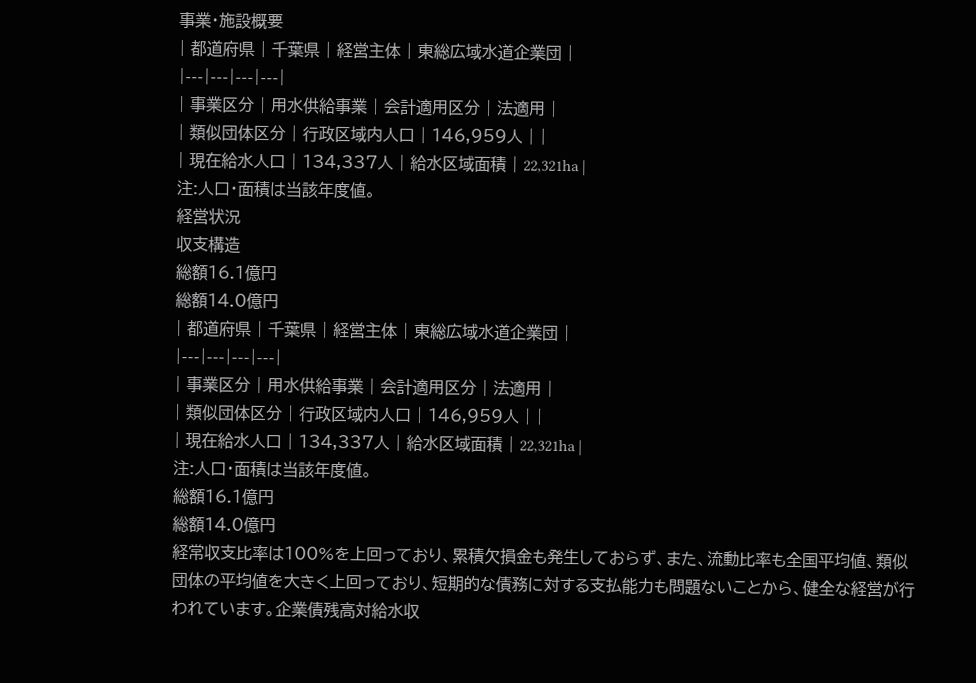事業・施設概要
| 都道府県 | 千葉県 | 経営主体 | 東総広域水道企業団 |
|---|---|---|---|
| 事業区分 | 用水供給事業 | 会計適用区分 | 法適用 |
| 類似団体区分 | 行政区域内人口 | 146,959人 | |
| 現在給水人口 | 134,337人 | 給水区域面積 | 22,321ha |
注:人口・面積は当該年度値。
経営状況
収支構造
総額16.1億円
総額14.0億円
| 都道府県 | 千葉県 | 経営主体 | 東総広域水道企業団 |
|---|---|---|---|
| 事業区分 | 用水供給事業 | 会計適用区分 | 法適用 |
| 類似団体区分 | 行政区域内人口 | 146,959人 | |
| 現在給水人口 | 134,337人 | 給水区域面積 | 22,321ha |
注:人口・面積は当該年度値。
総額16.1億円
総額14.0億円
経常収支比率は100%を上回っており、累積欠損金も発生しておらず、また、流動比率も全国平均値、類似団体の平均値を大きく上回っており、短期的な債務に対する支払能力も問題ないことから、健全な経営が行われています。企業債残高対給水収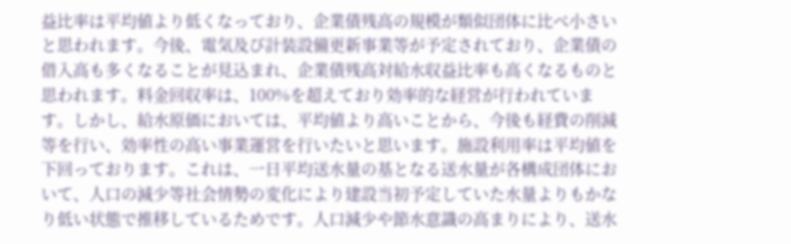益比率は平均値より低くなっており、企業債残高の規模が類似団体に比べ小さいと思われます。今後、電気及び計装設備更新事業等が予定されており、企業債の借入高も多くなることが見込まれ、企業債残高対給水収益比率も高くなるものと思われます。料金回収率は、100%を超えており効率的な経営が行われています。しかし、給水原価においては、平均値より高いことから、今後も経費の削減等を行い、効率性の高い事業運営を行いたいと思います。施設利用率は平均値を下回っております。これは、一日平均送水量の基となる送水量が各構成団体において、人口の減少等社会情勢の変化により建設当初予定していた水量よりもかなり低い状態で推移しているためです。人口減少や節水意識の高まりにより、送水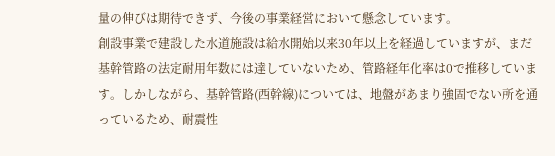量の伸びは期待できず、今後の事業経営において懸念しています。
創設事業で建設した水道施設は給水開始以来30年以上を経過していますが、まだ基幹管路の法定耐用年数には達していないため、管路経年化率は0で推移しています。しかしながら、基幹管路(西幹線)については、地盤があまり強固でない所を通っているため、耐震性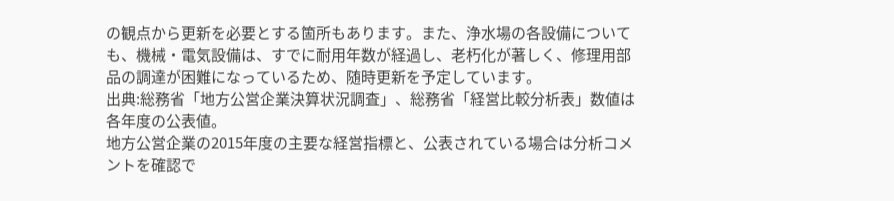の観点から更新を必要とする箇所もあります。また、浄水場の各設備についても、機械・電気設備は、すでに耐用年数が経過し、老朽化が著しく、修理用部品の調達が困難になっているため、随時更新を予定しています。
出典:総務省「地方公営企業決算状況調査」、総務省「経営比較分析表」数値は各年度の公表値。
地方公営企業の2015年度の主要な経営指標と、公表されている場合は分析コメントを確認で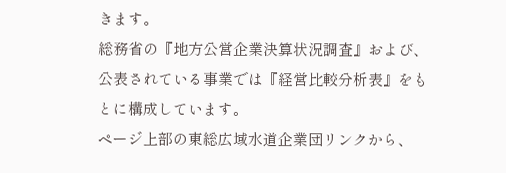きます。
総務省の『地方公営企業決算状況調査』および、公表されている事業では『経営比較分析表』をもとに構成しています。
ページ上部の東総広域水道企業団リンクから、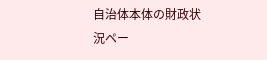自治体本体の財政状況ペー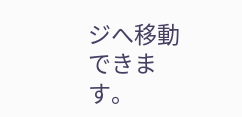ジへ移動できます。